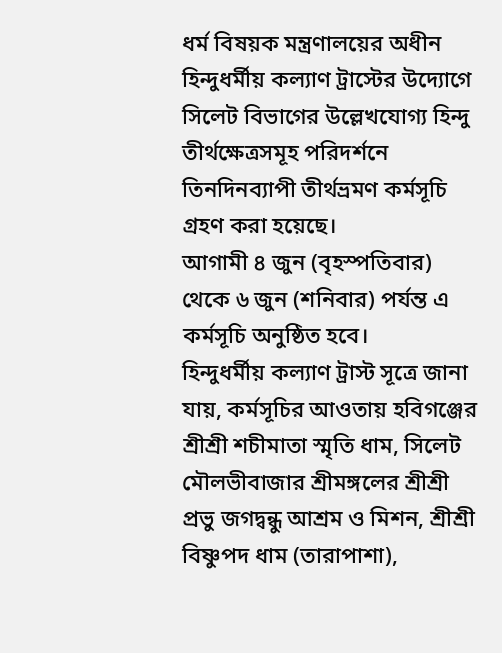ধর্ম বিষয়ক মন্ত্রণালয়ের অধীন হিন্দুধর্মীয় কল্যাণ ট্রাস্টের উদ্যোগে সিলেট বিভাগের উল্লেখযোগ্য হিন্দু তীর্থক্ষেত্রসমূহ পরিদর্শনে তিনদিনব্যাপী তীর্থভ্রমণ কর্মসূচি গ্রহণ করা হয়েছে।
আগামী ৪ জুন (বৃহস্পতিবার) থেকে ৬ জুন (শনিবার) পর্যন্ত এ কর্মসূচি অনুষ্ঠিত হবে।
হিন্দুধর্মীয় কল্যাণ ট্রাস্ট সূত্রে জানা যায়, কর্মসূচির আওতায় হবিগঞ্জের শ্রীশ্রী শচীমাতা স্মৃতি ধাম, সিলেট মৌলভীবাজার শ্রীমঙ্গলের শ্রীশ্রী প্রভু জগদ্বন্ধু আশ্রম ও মিশন, শ্রীশ্রী বিষ্ণুপদ ধাম (তারাপাশা),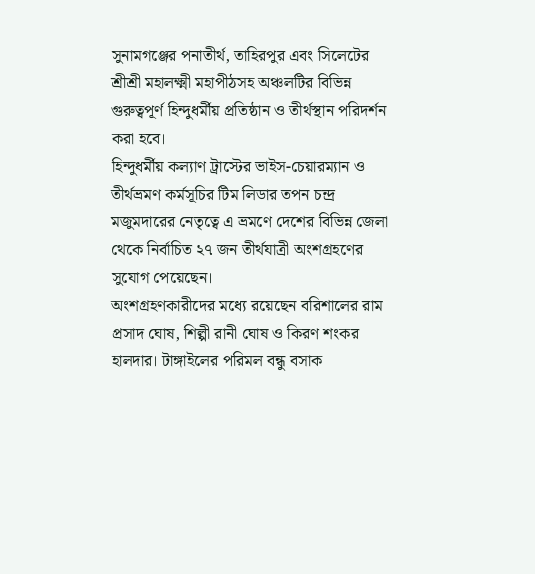সুনামগঞ্জের পনাতীর্থ, তাহিরপুর এবং সিলেটের শ্রীশ্রী মহালক্ষ্মী মহাপীঠসহ অঞ্চলটির বিভিন্ন গুরুত্বপূর্ণ হিন্দুধর্মীয় প্রতিষ্ঠান ও তীর্থস্থান পরিদর্শন করা হবে।
হিন্দুধর্মীয় কল্যাণ ট্রাস্টের ভাইস-চেয়ারম্যান ও তীর্থভ্রমণ কর্মসূচির টিম লিডার তপন চন্দ্র মজুমদারের নেতৃত্বে এ ভ্রমণে দেশের বিভিন্ন জেলা থেকে নির্বাচিত ২৭ জন তীর্থযাত্রী অংশগ্রহণের সুযোগ পেয়েছেন।
অংশগ্রহণকারীদের মধ্যে রয়েছেন বরিশালের রাম প্রসাদ ঘোষ, শিল্পী রানী ঘোষ ও কিরণ শংকর হালদার। টাঙ্গাইলের পরিমল বন্ধু বসাক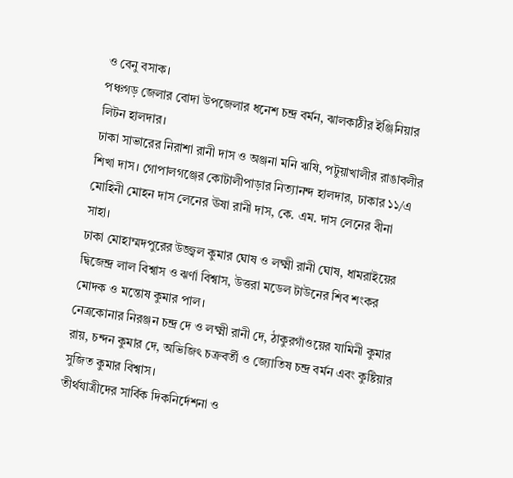ও বেনু বসাক।
পঞ্চগড় জেলার বোদা উপজেলার ধনেশ চন্দ্র বর্মন, ঝালকাঠীর ইঞ্জিনিয়ার লিটন হালদার।
ঢাকা সাভারের নিরাশা রানী দাস ও অঞ্জনা মনি ঋষি, পটুয়াখালীর রাঙাবলীর শিখা দাস। গোপালগঞ্জের কোটালীপাড়ার নিত্যানন্দ হালদার, ঢাকার ১১/এ মোহিনী মোহন দাস লেনের ঊষা রানী দাস, কে. এম. দাস লেনের বীনা সাহা।
ঢাকা মোহাম্মদপুরের উজ্জ্বল কুমার ঘোষ ও লক্ষ্মী রানী ঘোষ, ধামরাইয়ের দ্বিজেন্দ্র লাল বিশ্বাস ও ঝর্ণা বিশ্বাস, উত্তরা মডেল টাউনের শিব শংকর মোদক ও মন্তোষ কুমার পাল।
নেত্রকোনার নিরঞ্জন চন্দ্র দে ও লক্ষ্মী রানী দে, ঠাকুরগাঁওয়ের যামিনী কুমার রায়, চন্দন কুমার দে, অভিজিৎ চক্রবর্তী ও জ্যোতিষ চন্দ্র বর্মন এবং কুষ্টিয়ার সুজিত কুমার বিশ্বাস।
তীর্থযাত্রীদের সার্বিক দিকনির্দেশনা ও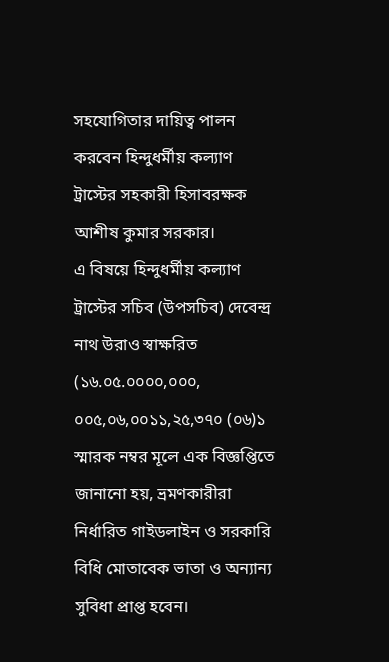সহযোগিতার দায়িত্ব পালন করবেন হিন্দুধর্মীয় কল্যাণ ট্রাস্টের সহকারী হিসাবরক্ষক আশীষ কুমার সরকার।
এ বিষয়ে হিন্দুধর্মীয় কল্যাণ ট্রাস্টের সচিব (উপসচিব) দেবেন্দ্র নাথ উরাও স্বাক্ষরিত (১৬.০৫.০০০০,০০০, ০০৫,০৬,০০১১,২৫,৩৭০ (০৬)১ স্মারক নম্বর মূলে এক বিজ্ঞপ্তিতে জানানো হয়, ভ্রমণকারীরা নির্ধারিত গাইডলাইন ও সরকারি বিধি মোতাবেক ভাতা ও অন্যান্য সুবিধা প্রাপ্ত হবেন।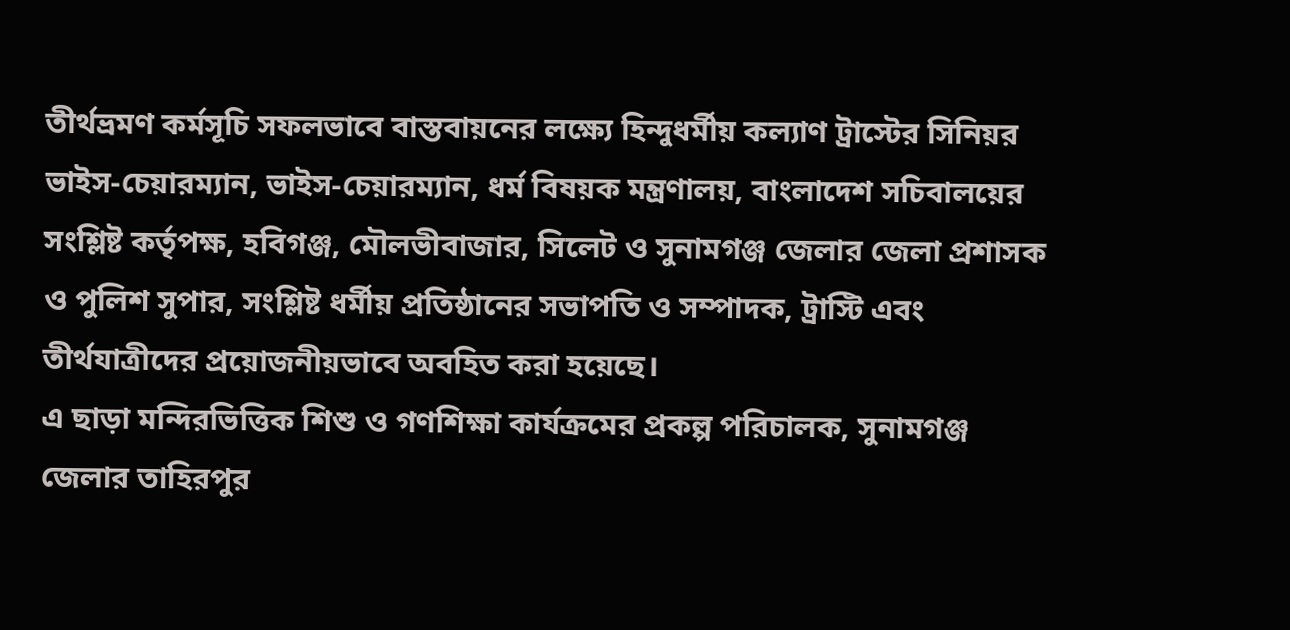তীর্থভ্রমণ কর্মসূচি সফলভাবে বাস্তবায়নের লক্ষ্যে হিন্দুধর্মীয় কল্যাণ ট্রাস্টের সিনিয়র ভাইস-চেয়ারম্যান, ভাইস-চেয়ারম্যান, ধর্ম বিষয়ক মন্ত্রণালয়, বাংলাদেশ সচিবালয়ের সংশ্লিষ্ট কর্তৃপক্ষ, হবিগঞ্জ, মৌলভীবাজার, সিলেট ও সুনামগঞ্জ জেলার জেলা প্রশাসক ও পুলিশ সুপার, সংশ্লিষ্ট ধর্মীয় প্রতিষ্ঠানের সভাপতি ও সম্পাদক, ট্রাস্টি এবং তীর্থযাত্রীদের প্রয়োজনীয়ভাবে অবহিত করা হয়েছে।
এ ছাড়া মন্দিরভিত্তিক শিশু ও গণশিক্ষা কার্যক্রমের প্রকল্প পরিচালক, সুনামগঞ্জ জেলার তাহিরপুর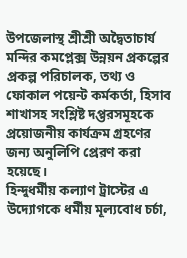উপজেলাস্থ শ্রীশ্রী অদ্বৈতাচার্য মন্দির কমপ্লেক্স উন্নয়ন প্রকল্পের প্রকল্প পরিচালক, তথ্য ও ফোকাল পয়েন্ট কর্মকর্তা, হিসাব শাখাসহ সংশ্লিষ্ট দপ্তরসমূহকে প্রয়োজনীয় কার্যক্রম গ্রহণের জন্য অনুলিপি প্রেরণ করা হয়েছে।
হিন্দুধর্মীয় কল্যাণ ট্রাস্টের এ উদ্যোগকে ধর্মীয় মূল্যবোধ চর্চা,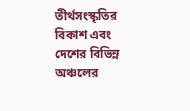তীর্থসংস্কৃতির বিকাশ এবং দেশের বিভিন্ন অঞ্চলের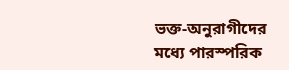ভক্ত-অনুরাগীদের মধ্যে পারস্পরিক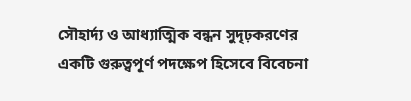সৌহার্দ্য ও আধ্যাত্মিক বন্ধন সুদৃঢ়করণের একটি গুরুত্বপূর্ণ পদক্ষেপ হিসেবে বিবেচনা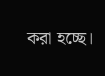করা হচ্ছে।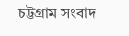চট্টগ্রাম সংবাদ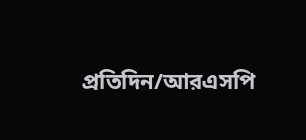প্রতিদিন/আরএসপি